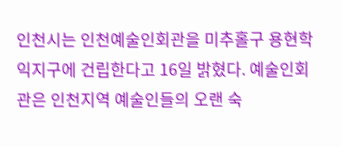인천시는 인천예술인회관을 미추홀구 용현학익지구에 건립한다고 16일 밝혔다. 예술인회관은 인천지역 예술인들의 오랜 숙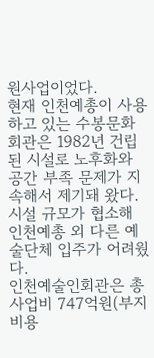원사업이었다.
현재 인천예총이 사용하고 있는 수봉문화회관은 1982년 건립된 시설로 노후화와 공간 부족 문제가 지속해서 제기돼 왔다. 시설 규모가 협소해 인천예총 외 다른 예술단체 입주가 어려웠다.
인천예술인회관은 총사업비 747억원(부지비용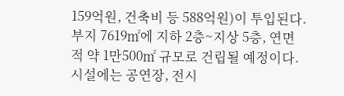159억원, 건축비 등 588억원)이 투입된다. 부지 7619㎡에 지하 2층~지상 5층, 연면적 약 1만500㎡ 규모로 건립될 예정이다.
시설에는 공연장, 전시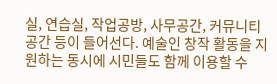실, 연습실, 작업공방, 사무공간, 커뮤니티 공간 등이 들어선다. 예술인 창작 활동을 지원하는 동시에 시민들도 함께 이용할 수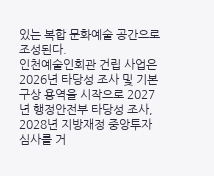있는 복합 문화예술 공간으로 조성된다.
인천예술인회관 건립 사업은 2026년 타당성 조사 및 기본구상 용역을 시작으로 2027년 행정안전부 타당성 조사, 2028년 지방재정 중앙투자 심사를 거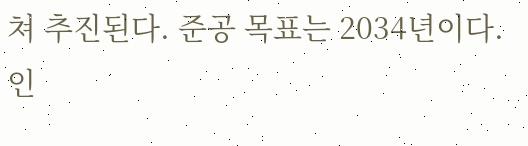쳐 추진된다. 준공 목표는 2034년이다.
인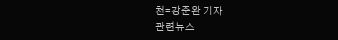천=강준완 기자
관련뉴스